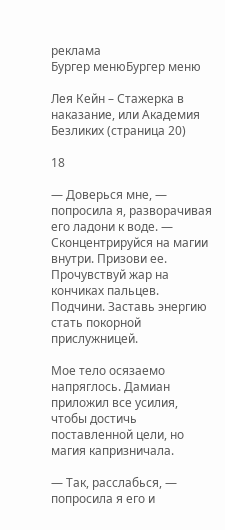реклама
Бургер менюБургер меню

Лея Кейн – Стажерка в наказание, или Академия Безликих (страница 20)

18

— Доверься мне, — попросила я, разворачивая его ладони к воде. — Сконцентрируйся на магии внутри. Призови ее. Прочувствуй жар на кончиках пальцев. Подчини. Заставь энергию стать покорной прислужницей.

Мое тело осязаемо напряглось. Дамиан приложил все усилия, чтобы достичь поставленной цели, но магия капризничала.

— Так, расслабься, — попросила я его и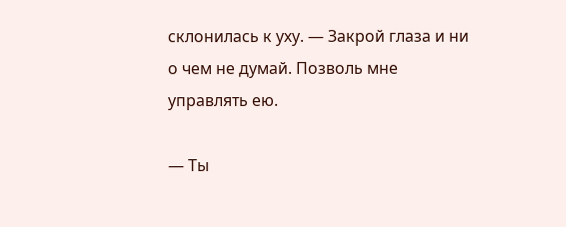склонилась к уху. — Закрой глаза и ни о чем не думай. Позволь мне управлять ею.

— Ты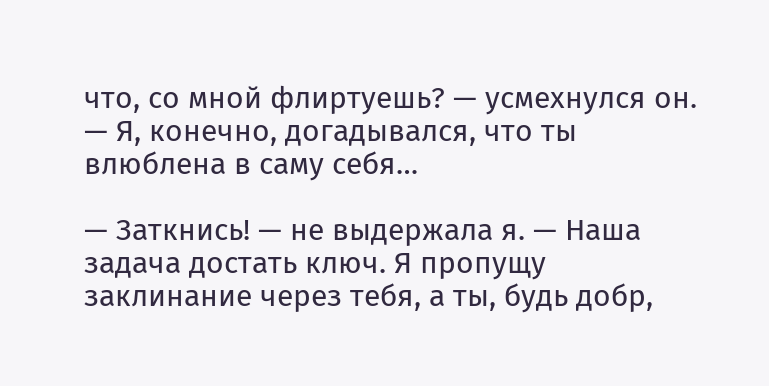что, со мной флиртуешь? — усмехнулся он. — Я, конечно, догадывался, что ты влюблена в саму себя…

— Заткнись! — не выдержала я. — Наша задача достать ключ. Я пропущу заклинание через тебя, а ты, будь добр,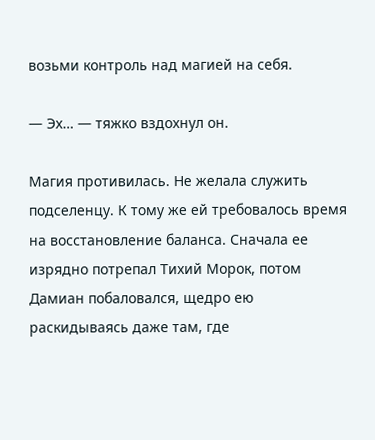возьми контроль над магией на себя.

— Эх… — тяжко вздохнул он.

Магия противилась. Не желала служить подселенцу. К тому же ей требовалось время на восстановление баланса. Сначала ее изрядно потрепал Тихий Морок, потом Дамиан побаловался, щедро ею раскидываясь даже там, где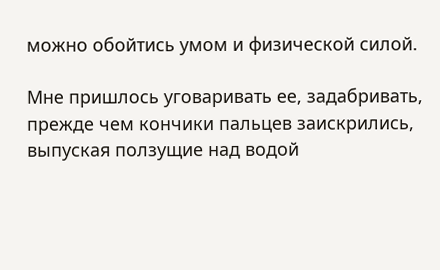можно обойтись умом и физической силой.

Мне пришлось уговаривать ее, задабривать, прежде чем кончики пальцев заискрились, выпуская ползущие над водой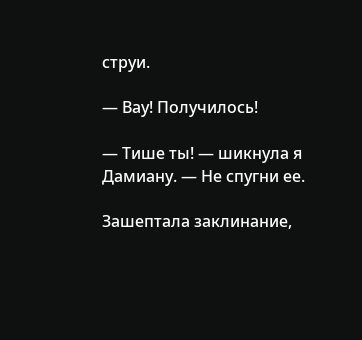струи.

— Вау! Получилось!

— Тише ты! — шикнула я Дамиану. — Не спугни ее.

Зашептала заклинание,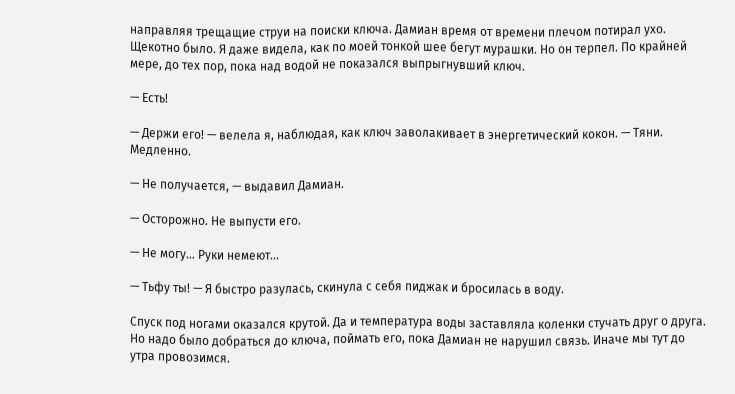направляя трещащие струи на поиски ключа. Дамиан время от времени плечом потирал ухо. Щекотно было. Я даже видела, как по моей тонкой шее бегут мурашки. Но он терпел. По крайней мере, до тех пор, пока над водой не показался выпрыгнувший ключ.

— Есть!

— Держи его! — велела я, наблюдая, как ключ заволакивает в энергетический кокон. — Тяни. Медленно.

— Не получается, — выдавил Дамиан.

— Осторожно. Не выпусти его.

— Не могу… Руки немеют…

— Тьфу ты! — Я быстро разулась, скинула с себя пиджак и бросилась в воду.

Спуск под ногами оказался крутой. Да и температура воды заставляла коленки стучать друг о друга. Но надо было добраться до ключа, поймать его, пока Дамиан не нарушил связь. Иначе мы тут до утра провозимся.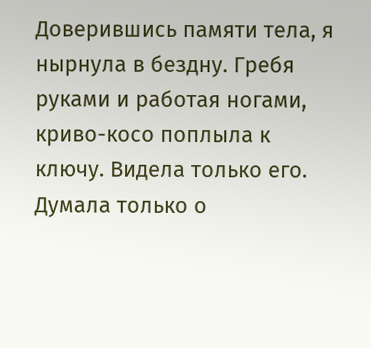Доверившись памяти тела, я нырнула в бездну. Гребя руками и работая ногами, криво-косо поплыла к ключу. Видела только его. Думала только о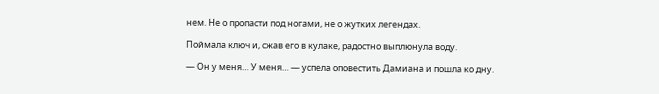нем. Не о пропасти под ногами, не о жутких легендах.

Поймала ключ и, сжав его в кулаке, радостно выплюнула воду.

— Он у меня… У меня… — успела оповестить Дамиана и пошла ко дну.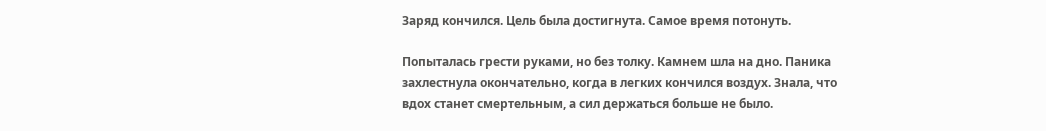Заряд кончился. Цель была достигнута. Самое время потонуть.

Попыталась грести руками, но без толку. Камнем шла на дно. Паника захлестнула окончательно, когда в легких кончился воздух. Знала, что вдох станет смертельным, а сил держаться больше не было.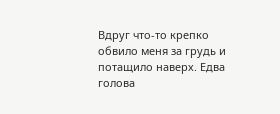Вдруг что-то крепко обвило меня за грудь и потащило наверх. Едва голова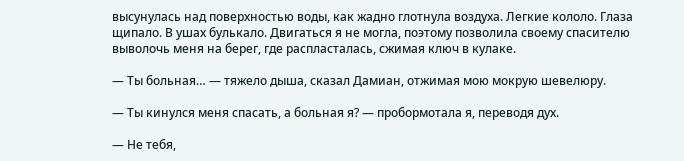высунулась над поверхностью воды, как жадно глотнула воздуха. Легкие кололо. Глаза щипало. В ушах булькало. Двигаться я не могла, поэтому позволила своему спасителю выволочь меня на берег, где распласталась, сжимая ключ в кулаке.

— Ты больная… — тяжело дыша, сказал Дамиан, отжимая мою мокрую шевелюру.

— Ты кинулся меня спасать, а больная я? — пробормотала я, переводя дух.

— Не тебя,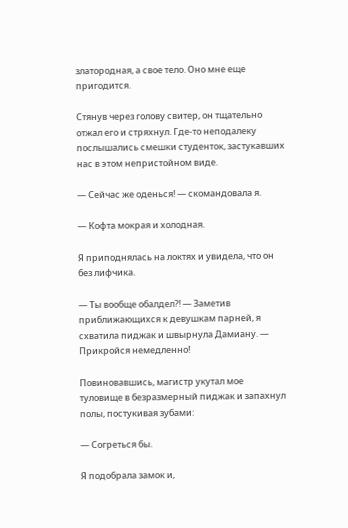златородная, а свое тело. Оно мне еще пригодится.

Стянув через голову свитер, он тщательно отжал его и стряхнул. Где-то неподалеку послышались смешки студенток, застукавших нас в этом непристойном виде.

— Сейчас же оденься! — скомандовала я.

— Кофта мокрая и холодная.

Я приподнялась на локтях и увидела, что он без лифчика.

— Ты вообще обалдел?! — Заметив приближающихся к девушкам парней, я схватила пиджак и швырнула Дамиану. — Прикройся немедленно!

Повиновавшись, магистр укутал мое туловище в безразмерный пиджак и запахнул полы, постукивая зубами:

— Согреться бы.

Я подобрала замок и,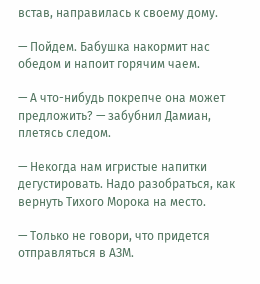встав, направилась к своему дому.

— Пойдем. Бабушка накормит нас обедом и напоит горячим чаем.

— А что-нибудь покрепче она может предложить? — забубнил Дамиан, плетясь следом.

— Некогда нам игристые напитки дегустировать. Надо разобраться, как вернуть Тихого Морока на место.

— Только не говори, что придется отправляться в АЗМ.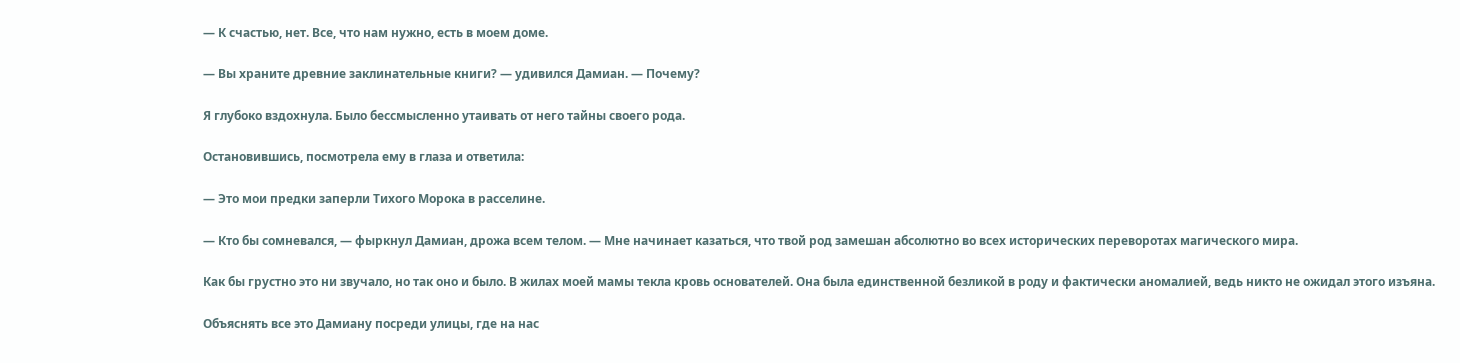— К счастью, нет. Все, что нам нужно, есть в моем доме.

— Вы храните древние заклинательные книги? — удивился Дамиан. — Почему?

Я глубоко вздохнула. Было бессмысленно утаивать от него тайны своего рода.

Остановившись, посмотрела ему в глаза и ответила:

— Это мои предки заперли Тихого Морока в расселине.

— Кто бы сомневался, — фыркнул Дамиан, дрожа всем телом. — Мне начинает казаться, что твой род замешан абсолютно во всех исторических переворотах магического мира.

Как бы грустно это ни звучало, но так оно и было. В жилах моей мамы текла кровь основателей. Она была единственной безликой в роду и фактически аномалией, ведь никто не ожидал этого изъяна.

Объяснять все это Дамиану посреди улицы, где на нас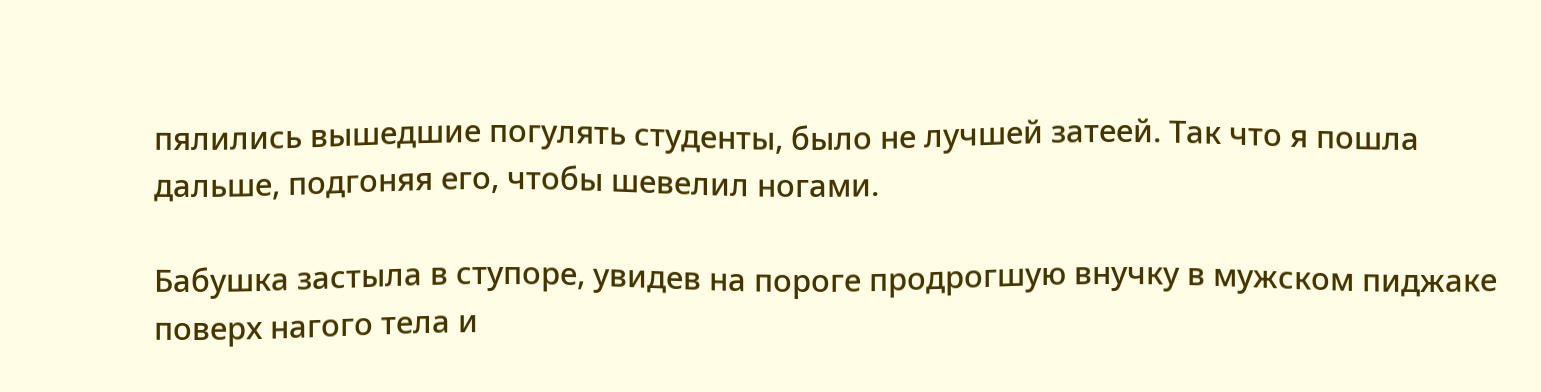пялились вышедшие погулять студенты, было не лучшей затеей. Так что я пошла дальше, подгоняя его, чтобы шевелил ногами.

Бабушка застыла в ступоре, увидев на пороге продрогшую внучку в мужском пиджаке поверх нагого тела и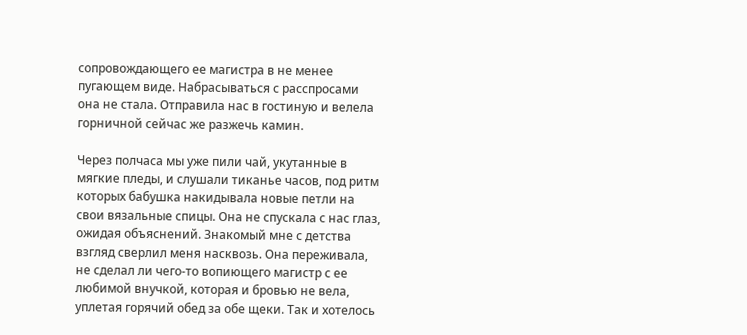сопровождающего ее магистра в не менее пугающем виде. Набрасываться с расспросами она не стала. Отправила нас в гостиную и велела горничной сейчас же разжечь камин.

Через полчаса мы уже пили чай, укутанные в мягкие пледы, и слушали тиканье часов, под ритм которых бабушка накидывала новые петли на свои вязальные спицы. Она не спускала с нас глаз, ожидая объяснений. Знакомый мне с детства взгляд сверлил меня насквозь. Она переживала, не сделал ли чего-то вопиющего магистр с ее любимой внучкой, которая и бровью не вела, уплетая горячий обед за обе щеки. Так и хотелось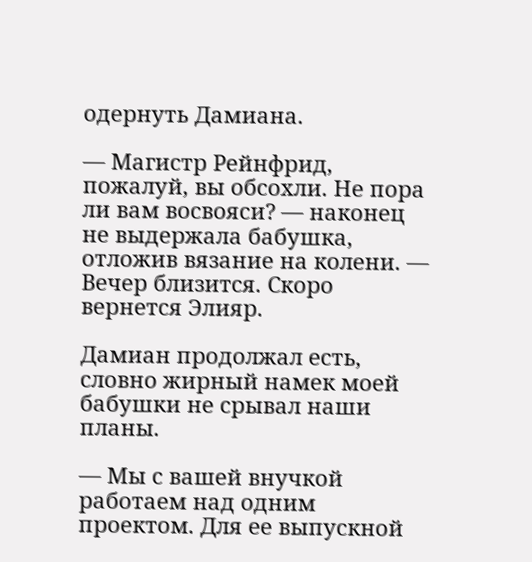одернуть Дамиана.

— Магистр Рейнфрид, пожалуй, вы обсохли. Не пора ли вам восвояси? — наконец не выдержала бабушка, отложив вязание на колени. — Вечер близится. Скоро вернется Элияр.

Дамиан продолжал есть, словно жирный намек моей бабушки не срывал наши планы.

— Мы с вашей внучкой работаем над одним проектом. Для ее выпускной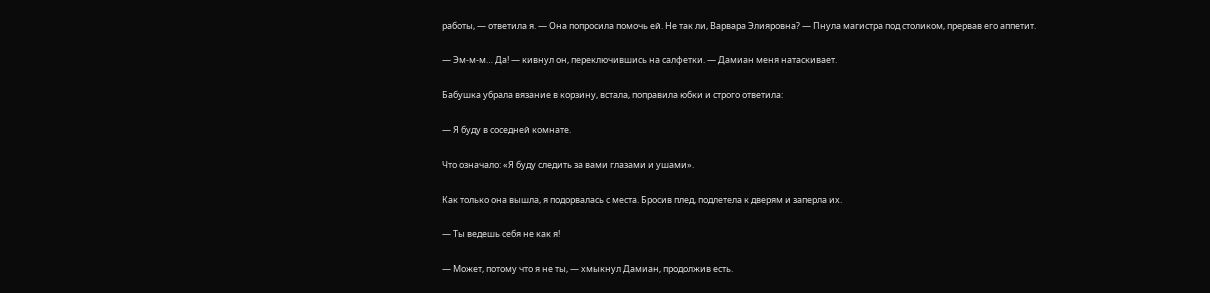работы, — ответила я. — Она попросила помочь ей. Не так ли, Варвара Элияровна? — Пнула магистра под столиком, прервав его аппетит.

— Эм-м-м… Да! — кивнул он, переключившись на салфетки. — Дамиан меня натаскивает.

Бабушка убрала вязание в корзину, встала, поправила юбки и строго ответила:

— Я буду в соседней комнате.

Что означало: «Я буду следить за вами глазами и ушами».

Как только она вышла, я подорвалась с места. Бросив плед, подлетела к дверям и заперла их.

— Ты ведешь себя не как я!

— Может, потому что я не ты, — хмыкнул Дамиан, продолжив есть.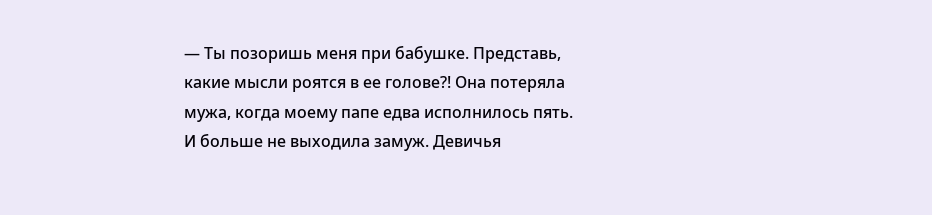— Ты позоришь меня при бабушке. Представь, какие мысли роятся в ее голове?! Она потеряла мужа, когда моему папе едва исполнилось пять. И больше не выходила замуж. Девичья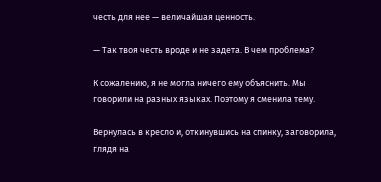честь для нее — величайшая ценность.

— Так твоя честь вроде и не задета. В чем проблема?

К сожалению, я не могла ничего ему объяснить. Мы говорили на разных языках. Поэтому я сменила тему.

Вернулась в кресло и, откинувшись на спинку, заговорила, глядя на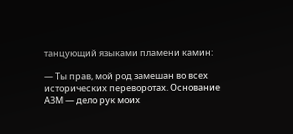танцующий языками пламени камин:

— Ты прав, мой род замешан во всех исторических переворотах. Основание АЗМ — дело рук моих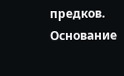предков. Основание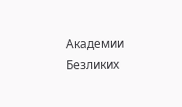Академии Безликих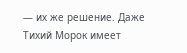— их же решение. Даже Тихий Морок имеет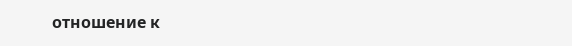отношение к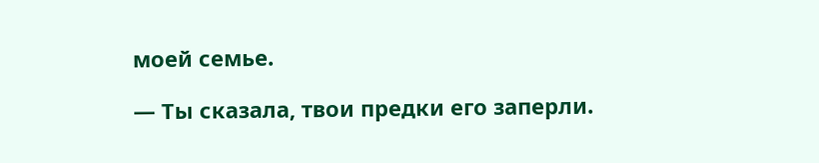моей семье.

— Ты сказала, твои предки его заперли.